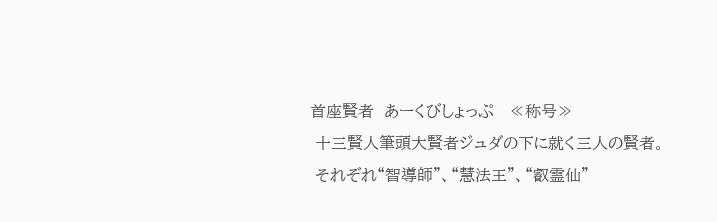首座賢者  あーくびしょっぷ   ≪称号≫
 十三賢人筆頭大賢者ジュダの下に就く三人の賢者。
 それぞれ“智導師”、“慧法王”、“叡霊仙”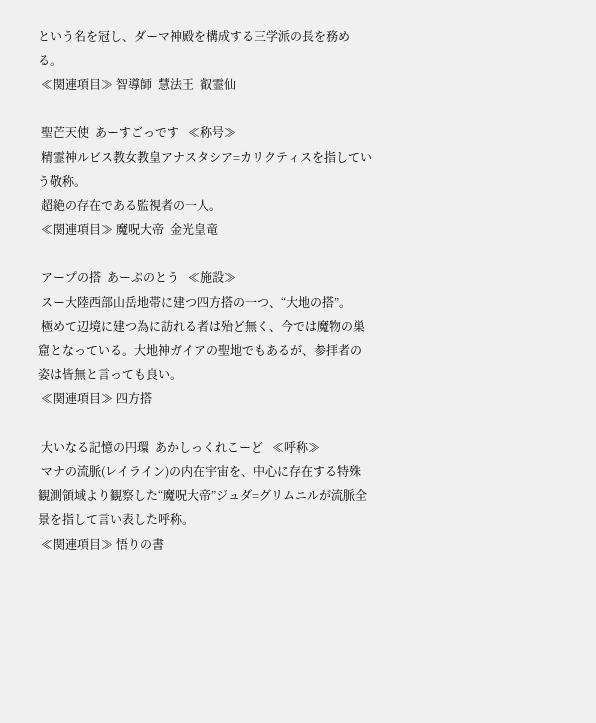という名を冠し、ダーマ神殿を構成する三学派の長を務める。
 ≪関連項目≫ 智導師  慧法王  叡霊仙

 聖芒天使  あーすごっです   ≪称号≫
 精霊神ルビス教女教皇アナスタシア=カリクティスを指していう敬称。
 超絶の存在である監視者の一人。
 ≪関連項目≫ 魔呪大帝  金光皇竜

 アープの搭  あーぷのとう   ≪施設≫
 スー大陸西部山岳地帯に建つ四方搭の一つ、“大地の搭”。
 極めて辺境に建つ為に訪れる者は殆ど無く、今では魔物の巣窟となっている。大地神ガイアの聖地でもあるが、参拝者の姿は皆無と言っても良い。
 ≪関連項目≫ 四方搭

 大いなる記憶の円環  あかしっくれこーど   ≪呼称≫
 マナの流脈(レイライン)の内在宇宙を、中心に存在する特殊観測領域より観察した“魔呪大帝”ジュダ=グリムニルが流脈全景を指して言い表した呼称。
 ≪関連項目≫ 悟りの書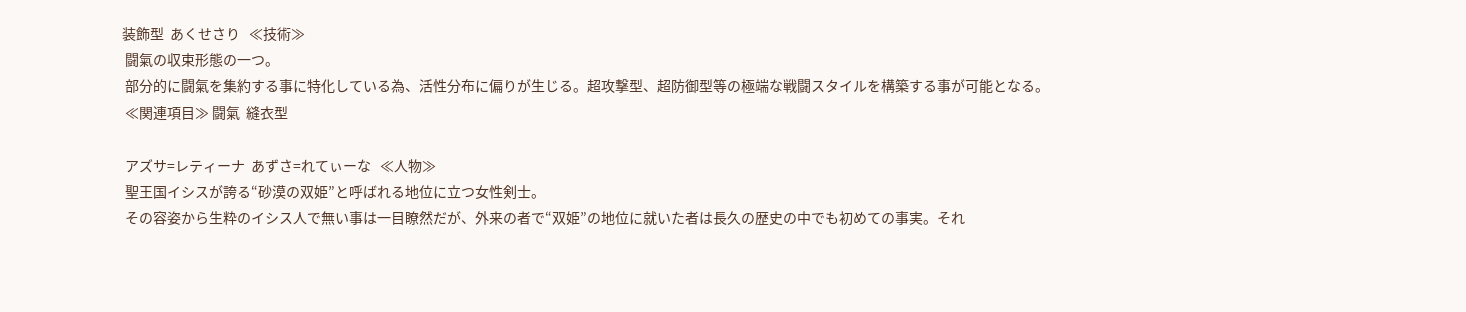装飾型  あくせさり   ≪技術≫
 闘氣の収束形態の一つ。
 部分的に闘氣を集約する事に特化している為、活性分布に偏りが生じる。超攻撃型、超防御型等の極端な戦闘スタイルを構築する事が可能となる。
 ≪関連項目≫ 闘氣  縫衣型

 アズサ=レティーナ  あずさ=れてぃーな   ≪人物≫
 聖王国イシスが誇る“砂漠の双姫”と呼ばれる地位に立つ女性剣士。
 その容姿から生粋のイシス人で無い事は一目瞭然だが、外来の者で“双姫”の地位に就いた者は長久の歴史の中でも初めての事実。それ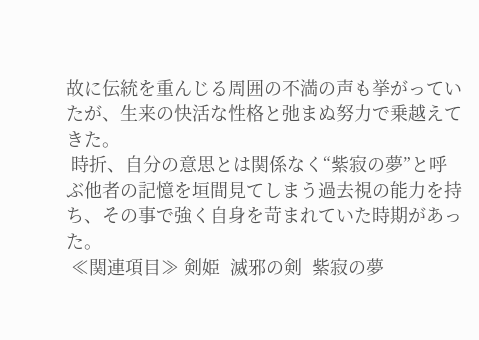故に伝統を重んじる周囲の不満の声も挙がっていたが、生来の快活な性格と弛まぬ努力で乗越えてきた。
 時折、自分の意思とは関係なく“紫寂の夢”と呼ぶ他者の記憶を垣間見てしまう過去視の能力を持ち、その事で強く自身を苛まれていた時期があった。
 ≪関連項目≫ 剣姫  滅邪の剣  紫寂の夢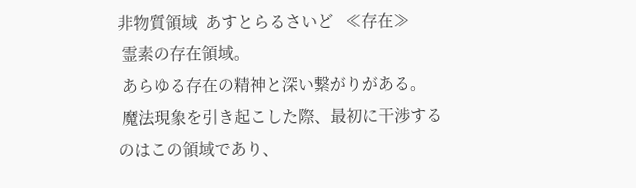非物質領域  あすとらるさいど   ≪存在≫
 霊素の存在領域。
 あらゆる存在の精神と深い繋がりがある。
 魔法現象を引き起こした際、最初に干渉するのはこの領域であり、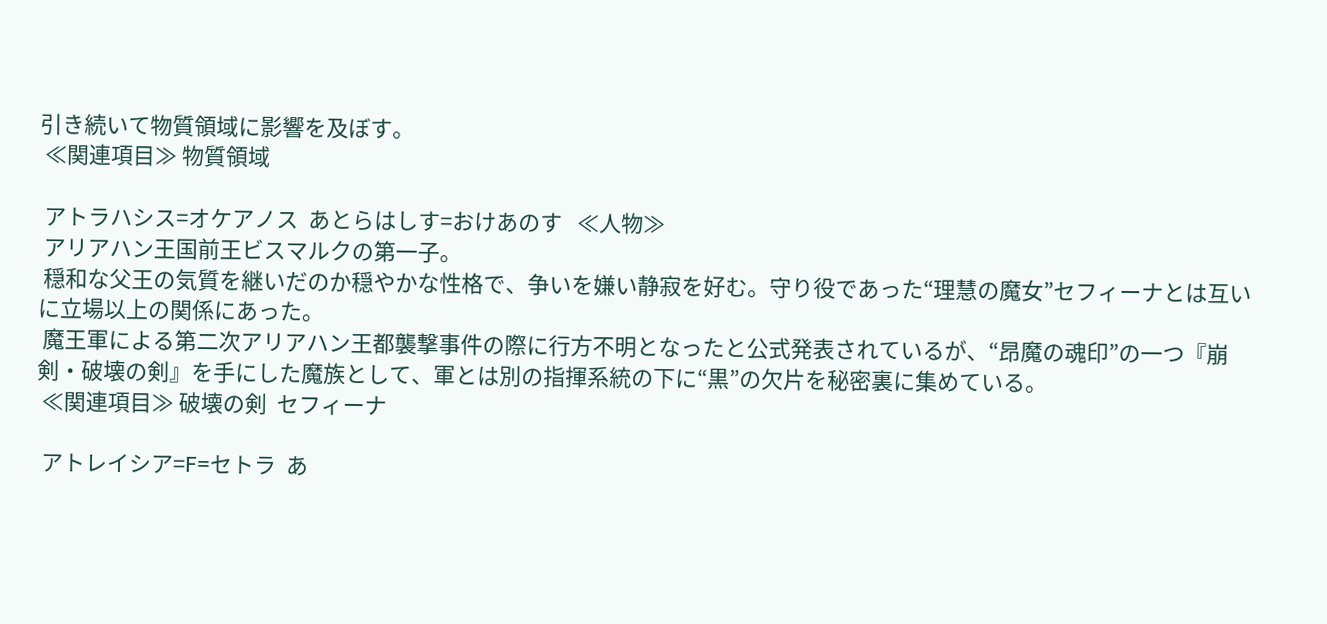引き続いて物質領域に影響を及ぼす。
 ≪関連項目≫ 物質領域

 アトラハシス=オケアノス  あとらはしす=おけあのす   ≪人物≫
 アリアハン王国前王ビスマルクの第一子。
 穏和な父王の気質を継いだのか穏やかな性格で、争いを嫌い静寂を好む。守り役であった“理慧の魔女”セフィーナとは互いに立場以上の関係にあった。
 魔王軍による第二次アリアハン王都襲撃事件の際に行方不明となったと公式発表されているが、“昂魔の魂印”の一つ『崩剣・破壊の剣』を手にした魔族として、軍とは別の指揮系統の下に“黒”の欠片を秘密裏に集めている。
 ≪関連項目≫ 破壊の剣  セフィーナ

 アトレイシア=F=セトラ  あ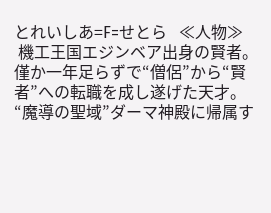とれいしあ=F=せとら   ≪人物≫
 機工王国エジンベア出身の賢者。僅か一年足らずで“僧侶”から“賢者”への転職を成し遂げた天才。
“魔導の聖域”ダーマ神殿に帰属す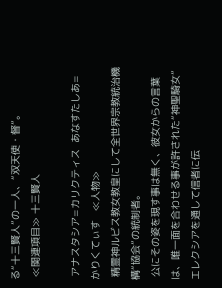る“十三賢人”の一人、“双天使・督”。
 ≪関連項目≫ 十三賢人

 アナスタシア=カリクティス  あなすたしあ=かりくてぃす   ≪人物≫
 精霊神ルビス教女教皇にして全世界宗教統治機構“協会”の統制者。
 公にその姿を現す事は無く、彼女からの言葉は、唯一面を合わせる事が許された“神聖騎女”エレクシアを通して信者に伝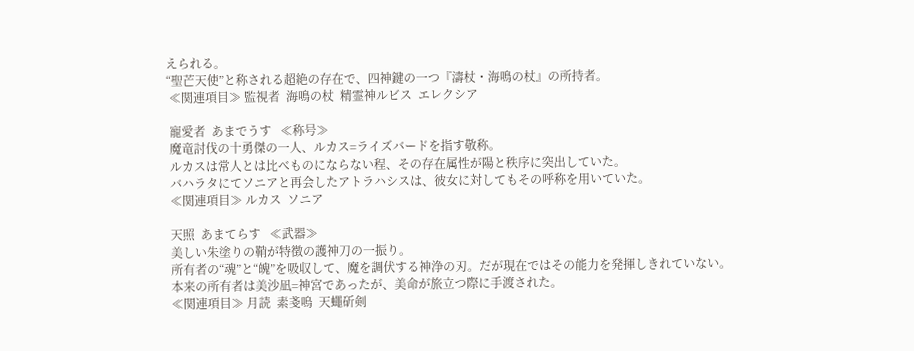えられる。
“聖芒天使”と称される超絶の存在で、四神鍵の一つ『濤杖・海鳴の杖』の所持者。
 ≪関連項目≫ 監視者  海鳴の杖  精霊神ルビス  エレクシア

 寵愛者  あまでうす   ≪称号≫
 魔竜討伐の十勇傑の一人、ルカス=ライズバードを指す敬称。
 ルカスは常人とは比べものにならない程、その存在属性が陽と秩序に突出していた。
 バハラタにてソニアと再会したアトラハシスは、彼女に対してもその呼称を用いていた。
 ≪関連項目≫ ルカス  ソニア

 天照  あまてらす   ≪武器≫
 美しい朱塗りの鞘が特徴の護神刀の一振り。
 所有者の“魂”と“魄”を吸収して、魔を調伏する神浄の刃。だが現在ではその能力を発揮しきれていない。
 本来の所有者は美沙凪=神宮であったが、美命が旅立つ際に手渡された。
 ≪関連項目≫ 月読  素戔嗚  天蠅斫剣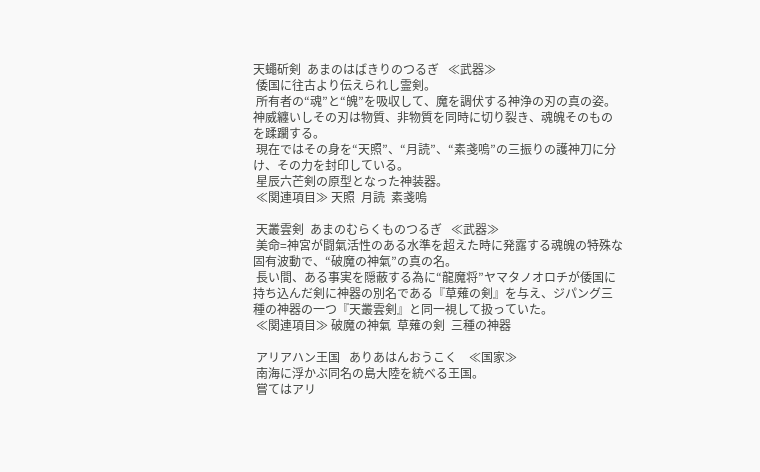天蠅斫剣  あまのはばきりのつるぎ   ≪武器≫
 倭国に往古より伝えられし霊剣。
 所有者の“魂”と“魄”を吸収して、魔を調伏する神浄の刃の真の姿。神威纏いしその刃は物質、非物質を同時に切り裂き、魂魄そのものを蹂躙する。
 現在ではその身を“天照”、“月読”、“素戔嗚”の三振りの護神刀に分け、その力を封印している。
 星辰六芒剣の原型となった神装器。
 ≪関連項目≫ 天照  月読  素戔嗚

 天叢雲剣  あまのむらくものつるぎ   ≪武器≫
 美命=神宮が闘氣活性のある水準を超えた時に発露する魂魄の特殊な固有波動で、“破魔の神氣”の真の名。
 長い間、ある事実を隠蔽する為に“龍魔将”ヤマタノオロチが倭国に持ち込んだ剣に神器の別名である『草薙の剣』を与え、ジパング三種の神器の一つ『天叢雲剣』と同一視して扱っていた。
 ≪関連項目≫ 破魔の神氣  草薙の剣  三種の神器

 アリアハン王国   ありあはんおうこく    ≪国家≫
 南海に浮かぶ同名の島大陸を統べる王国。
 嘗てはアリ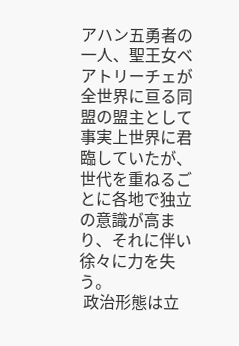アハン五勇者の一人、聖王女ベアトリーチェが全世界に亘る同盟の盟主として事実上世界に君臨していたが、世代を重ねるごとに各地で独立の意識が高まり、それに伴い徐々に力を失う。
 政治形態は立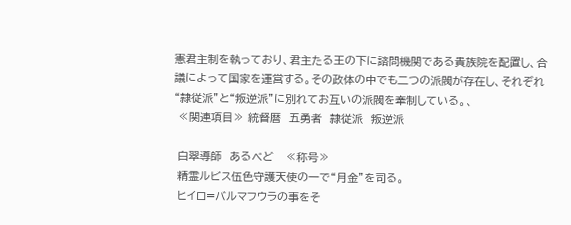憲君主制を執っており、君主たる王の下に諮問機関である貴族院を配置し、合議によって国家を運営する。その政体の中でも二つの派閥が存在し、それぞれ“隷従派”と“叛逆派”に別れてお互いの派閥を牽制している。、
 ≪関連項目≫ 統督暦  五勇者  隷従派  叛逆派

 白翠導師  あるべど   ≪称号≫
 精霊ルビス伍色守護天使の一で“月金”を司る。
 ヒイロ=バルマフウラの事をそ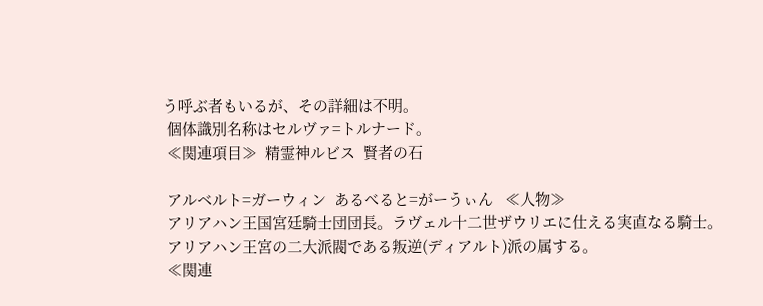う呼ぶ者もいるが、その詳細は不明。
 個体識別名称はセルヴァ=トルナード。
 ≪関連項目≫  精霊神ルビス  賢者の石

 アルベルト=ガーウィン  あるべると=がーうぃん   ≪人物≫
 アリアハン王国宮廷騎士団団長。ラヴェル十二世ザウリエに仕える実直なる騎士。
 アリアハン王宮の二大派閥である叛逆(ディアルト)派の属する。
 ≪関連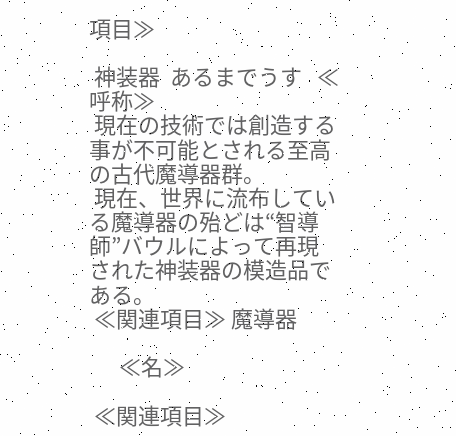項目≫

 神装器  あるまでうす   ≪呼称≫
 現在の技術では創造する事が不可能とされる至高の古代魔導器群。
 現在、世界に流布している魔導器の殆どは“智導師”バウルによって再現された神装器の模造品である。
 ≪関連項目≫ 魔導器

      ≪名≫

 ≪関連項目≫